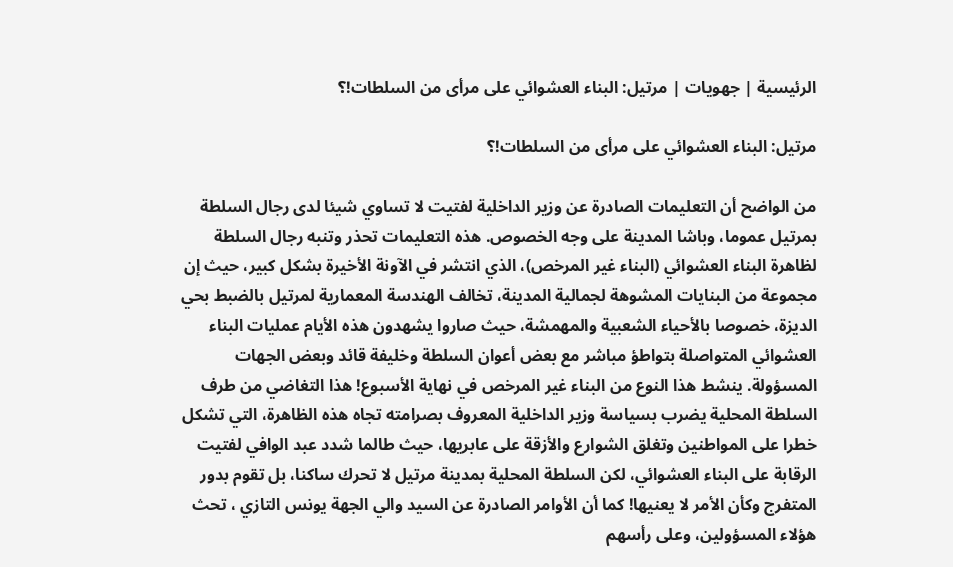الرئيسية | جهويات | مرتيل: البناء العشوائي على مرأى من السلطات!؟

مرتيل: البناء العشوائي على مرأى من السلطات!؟

من الواضح أن التعليمات الصادرة عن وزير الداخلية لفتيت لا تساوي شيئا لدى رجال السلطة بمرتيل عموما، وباشا المدينة على وجه الخصوص. هذه التعليمات تحذر وتنبه رجال السلطة لظاهرة البناء العشوائي (البناء غير المرخص)، الذي انتشر في الآونة الأخيرة بشكل كبير، حيث إن مجموعة من البنايات المشوهة لجمالية المدينة، تخالف الهندسة المعمارية لمرتيل بالضبط بحي الديزة، خصوصا بالأحياء الشعبية والمهمشة، حيث صاروا يشهدون هذه الأيام عمليات البناء العشوائي المتواصلة بتواطؤ مباشر مع بعض أعوان السلطة وخليفة قائد وبعض الجهات المسؤولة. ينشط هذا النوع من البناء غير المرخص في نهاية الأسبوع! هذا التغاضي من طرف السلطة المحلية يضرب بسياسة وزير الداخلية المعروف بصرامته تجاه هذه الظاهرة، التي تشكل خطرا على المواطنين وتغلق الشوارع والأزقة على عابريها، حيث طالما شدد عبد الوافي لفتيت الرقابة على البناء العشوائي، لكن السلطة المحلية بمدينة مرتيل لا تحرك ساكنا، بل تقوم بدور المتفرج وكأن الأمر لا يعنيها! كما أن الأوامر الصادرة عن السيد والي الجهة يونس التازي ، تحث هؤلاء المسؤولين، وعلى رأسهم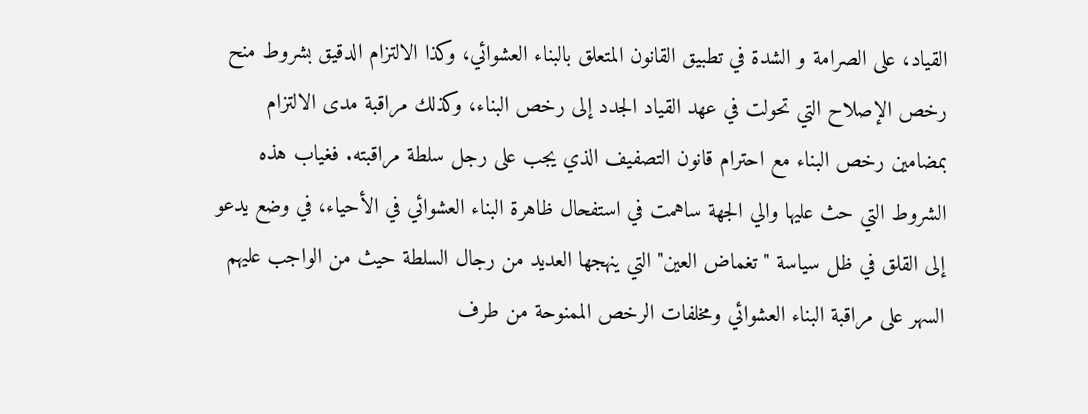القياد، على الصرامة و الشدة في تطبيق القانون المتعلق بالبناء العشوائي، وكذا الالتزام الدقيق بشروط منح رخص الإصلاح التي تحولت في عهد القياد الجدد إلى رخص البناء، وكذلك مراقبة مدى الالتزام بمضامين رخص البناء مع احترام قانون التصفيف الذي يجب على رجل سلطة مراقبته. فغياب هذه الشروط التي حث عليها والي الجهة ساهمت في استفحال ظاهرة البناء العشوائي في الأحياء، في وضع يدعو إلى القلق في ظل سياسة "تغماض العين" التي ينهجها العديد من رجال السلطة حيث من الواجب عليهم السهر على مراقبة البناء العشوائي ومخلفات الرخص الممنوحة من طرف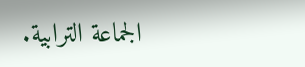الجماعة الترابية.